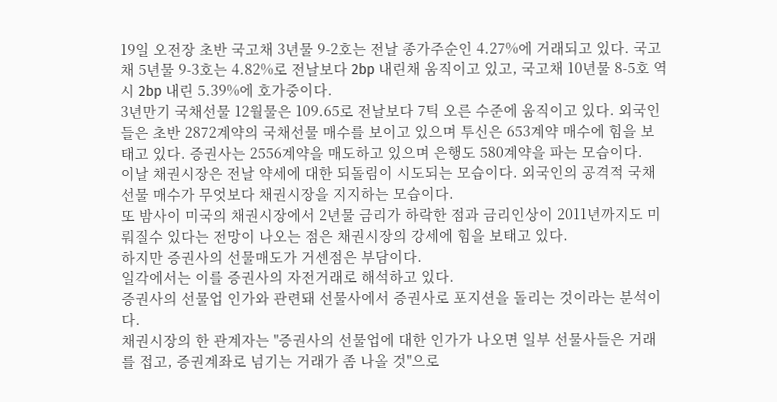19일 오전장 초반 국고채 3년물 9-2호는 전날 종가주순인 4.27%에 거래되고 있다. 국고채 5년물 9-3호는 4.82%로 전날보다 2bp 내린채 움직이고 있고, 국고채 10년물 8-5호 역시 2bp 내린 5.39%에 호가중이다.
3년만기 국채선물 12월물은 109.65로 전날보다 7틱 오른 수준에 움직이고 있다. 외국인들은 초반 2872계약의 국채선물 매수를 보이고 있으며 투신은 653계약 매수에 힘을 보태고 있다. 증권사는 2556계약을 매도하고 있으며 은행도 580계약을 파는 모습이다.
이날 채권시장은 전날 약세에 대한 되돌림이 시도되는 모습이다. 외국인의 공격적 국채선물 매수가 무엇보다 채권시장을 지지하는 모습이다.
또 밤사이 미국의 채권시장에서 2년물 금리가 하락한 점과 금리인상이 2011년까지도 미뤄질수 있다는 전망이 나오는 점은 채권시장의 강세에 힘을 보태고 있다.
하지만 증권사의 선물매도가 거센점은 부담이다.
일각에서는 이를 증권사의 자전거래로 해석하고 있다.
증권사의 선물업 인가와 관련돼 선물사에서 증권사로 포지션을 돌리는 것이라는 분석이다.
채권시장의 한 관계자는 "증권사의 선물업에 대한 인가가 나오면 일부 선물사들은 거래를 접고, 증권계좌로 넘기는 거래가 좀 나올 것"으로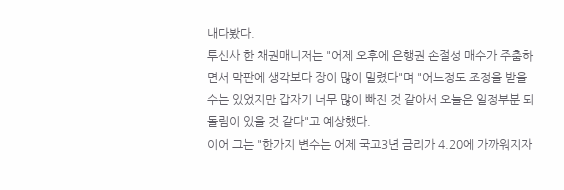내다봤다.
투신사 한 채권매니저는 "어제 오후에 은행권 손절성 매수가 주춤하면서 막판에 생각보다 장이 많이 밀렸다"며 "어느정도 조정을 받을 수는 있었지만 갑자기 너무 많이 빠진 것 같아서 오늘은 일정부분 되돌림이 있을 것 같다"고 예상했다.
이어 그는 "한가지 변수는 어제 국고3년 금리가 4.20에 가까워지자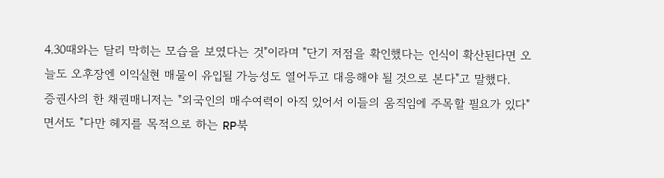4.30때와는 달리 막히는 모습을 보였다는 것"이라며 "단기 저점을 확인했다는 인식이 확산된다면 오늘도 오후장엔 이익실현 매물이 유입될 가능성도 열어두고 대응해야 될 것으로 본다"고 말했다.
증권사의 한 채권매니저는 "외국인의 매수여력이 아직 있어서 이들의 움직임에 주목할 필요가 있다"면서도 "다만 헤지를 목적으로 하는 RP북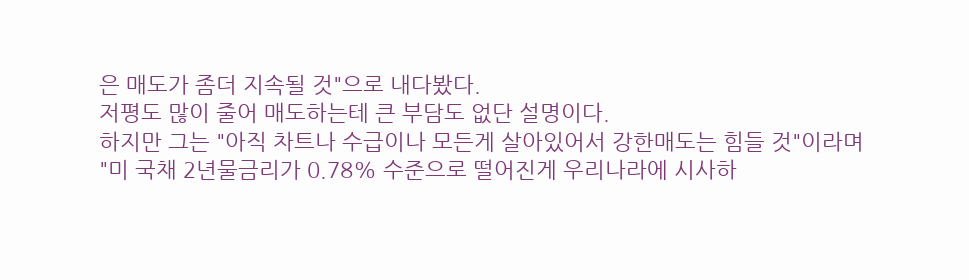은 매도가 좀더 지속될 것"으로 내다봤다.
저평도 많이 줄어 매도하는테 큰 부담도 없단 설명이다.
하지만 그는 "아직 차트나 수급이나 모든게 살아있어서 강한매도는 힘들 것"이라며 "미 국채 2년물금리가 0.78% 수준으로 떨어진게 우리나라에 시사하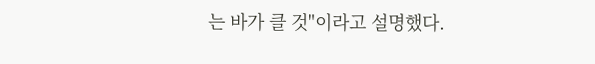는 바가 클 것"이라고 설명했다.